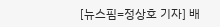[뉴스핌=정상호 기자] 배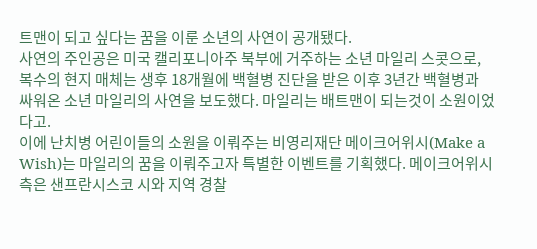트맨이 되고 싶다는 꿈을 이룬 소년의 사연이 공개됐다.
사연의 주인공은 미국 캘리포니아주 북부에 거주하는 소년 마일리 스콧으로, 복수의 현지 매체는 생후 18개월에 백혈병 진단을 받은 이후 3년간 백혈병과 싸워온 소년 마일리의 사연을 보도했다. 마일리는 배트맨이 되는것이 소원이었다고.
이에 난치병 어린이들의 소원을 이뤄주는 비영리재단 메이크어위시(Make a Wish)는 마일리의 꿈을 이뤄주고자 특별한 이벤트를 기획했다. 메이크어위시 측은 샌프란시스코 시와 지역 경찰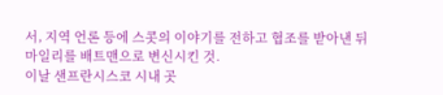서, 지역 언론 등에 스콧의 이야기를 전하고 협조를 받아낸 뒤 마일리를 배트맨으로 변신시킨 것.
이날 샌프란시스코 시내 곳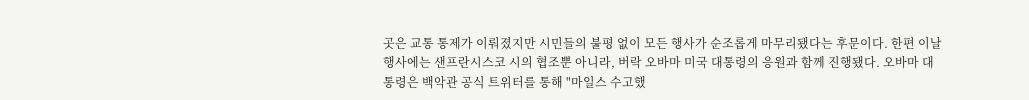곳은 교통 통제가 이뤄졌지만 시민들의 불평 없이 모든 행사가 순조롭게 마무리됐다는 후문이다. 한편 이날 행사에는 샌프란시스코 시의 협조뿐 아니라, 버락 오바마 미국 대통령의 응원과 함께 진행됐다. 오바마 대통령은 백악관 공식 트위터를 통해 "마일스 수고했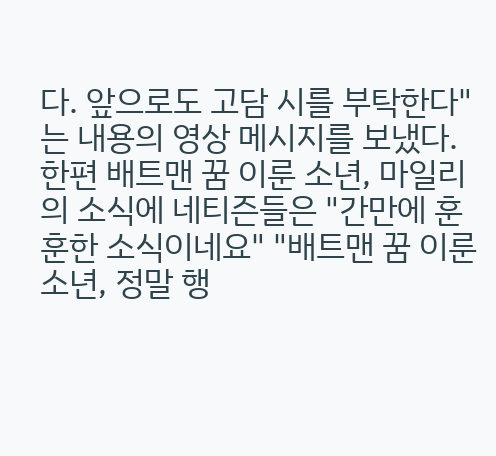다. 앞으로도 고담 시를 부탁한다"는 내용의 영상 메시지를 보냈다.
한편 배트맨 꿈 이룬 소년, 마일리의 소식에 네티즌들은 "간만에 훈훈한 소식이네요" "배트맨 꿈 이룬 소년, 정말 행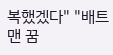복했겠다" "배트맨 꿈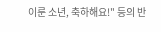이룬 소년, 축하해요!" 등의 반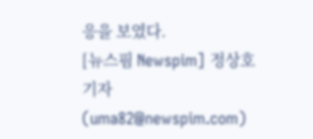응을 보였다.
[뉴스핌 Newspim] 정상호 기자 (uma82@newspim.com)